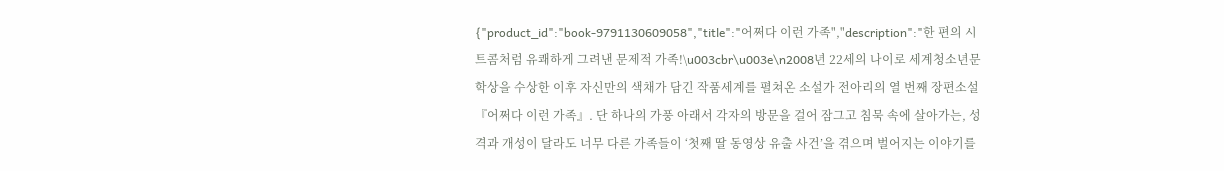{"product_id":"book-9791130609058","title":"어쩌다 이런 가족","description":"한 편의 시트콤처럼 유쾌하게 그려낸 문제적 가족!\u003cbr\u003e\n2008년 22세의 나이로 세계청소년문학상을 수상한 이후 자신만의 색채가 담긴 작품세계를 펼쳐온 소설가 전아리의 열 번째 장편소설 『어쩌다 이런 가족』. 단 하나의 가풍 아래서 각자의 방문을 걸어 잠그고 침묵 속에 살아가는, 성격과 개성이 달라도 너무 다른 가족들이 ‘첫째 딸 동영상 유출 사건’을 겪으며 벌어지는 이야기를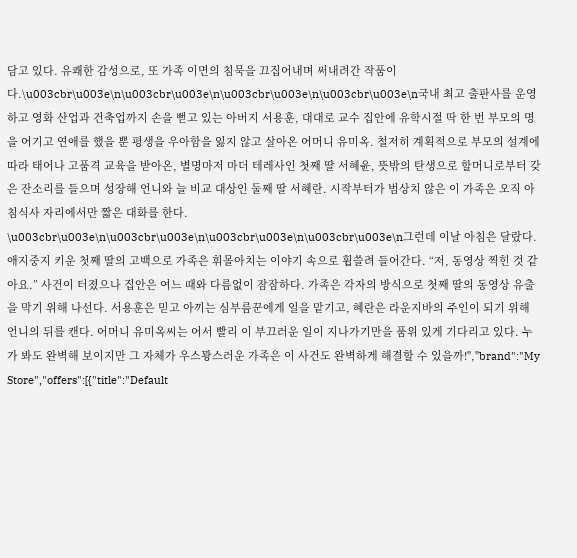담고 있다. 유쾌한 감성으로, 또 가족 이면의 침묵을 끄집어내며 써내려간 작품이다.\u003cbr\u003e\n\u003cbr\u003e\n\u003cbr\u003e\n\u003cbr\u003e\n국내 최고 출판사를 운영하고 영화 산업과 건축업까지 손을 뻗고 있는 아버지 서용훈, 대대로 교수 집안에 유학시절 딱 한 번 부모의 명을 어기고 연애를 했을 뿐 평생을 우아함을 잃지 않고 살아온 어머니 유미옥. 철저히 계획적으로 부모의 설계에 따라 태어나 고품격 교육을 받아온, 별명마저 마더 테레사인 첫째 딸 서혜윤, 뜻밖의 탄생으로 할머니로부터 갖은 잔소리를 들으며 성장해 언니와 늘 비교 대상인 둘째 딸 서혜란. 시작부터가 범상치 않은 이 가족은 오직 아침식사 자리에서만 짧은 대화를 한다. \u003cbr\u003e\n\u003cbr\u003e\n\u003cbr\u003e\n\u003cbr\u003e\n그런데 이날 아침은 달랐다. 애지중지 키운 첫째 딸의 고백으로 가족은 휘몰아치는 이야기 속으로 휩쓸려 들어간다. “저, 동영상 찍힌 것 같아요.” 사건이 터졌으나 집안은 여느 때와 다름없이 잠잠하다. 가족은 각자의 방식으로 첫째 딸의 동영상 유출을 막기 위해 나선다. 서용훈은 믿고 아끼는 심부름꾼에게 일을 맡기고, 혜란은 라운지바의 주인이 되기 위해 언니의 뒤를 캔다. 어머니 유미옥씨는 어서 빨리 이 부끄러운 일이 지나가기만을 품위 있게 기다리고 있다. 누가 봐도 완벽해 보이지만 그 자체가 우스꽝스러운 가족은 이 사건도 완벽하게 해결할 수 있을까!","brand":"My Store","offers":[{"title":"Default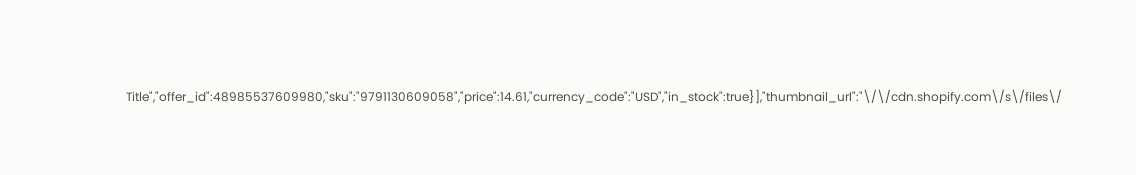Title","offer_id":48985537609980,"sku":"9791130609058","price":14.61,"currency_code":"USD","in_stock":true}],"thumbnail_url":"\/\/cdn.shopify.com\/s\/files\/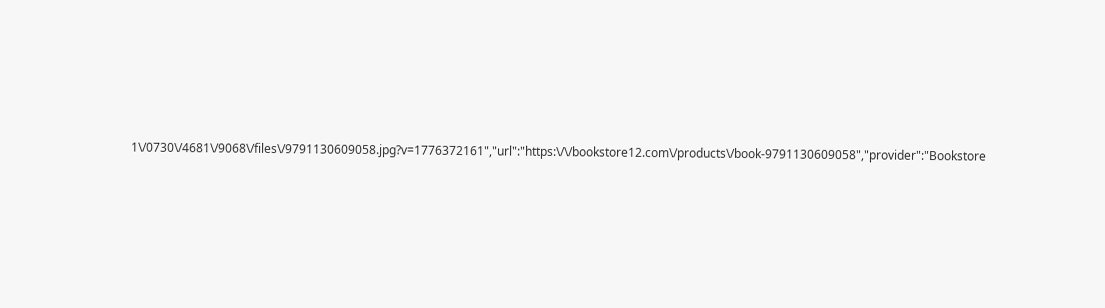1\/0730\/4681\/9068\/files\/9791130609058.jpg?v=1776372161","url":"https:\/\/bookstore12.com\/products\/book-9791130609058","provider":"Bookstore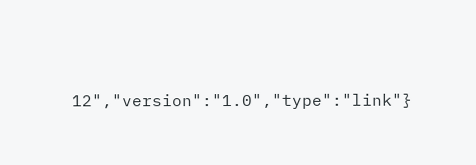12","version":"1.0","type":"link"}